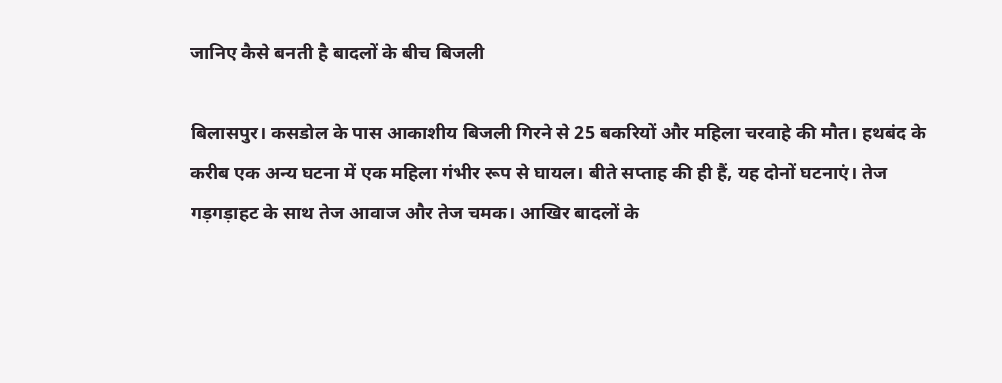जानिए कैसे बनती है बादलों के बीच बिजली

बिलासपुर। कसडोल के पास आकाशीय बिजली गिरने से 25 बकरियों और महिला चरवाहे की मौत। हथबंद के करीब एक अन्य घटना में एक महिला गंभीर रूप से घायल। बीते सप्ताह की ही हैं, यह दोनों घटनाएं। तेज गड़गड़ाहट के साथ तेज आवाज और तेज चमक। आखिर बादलों के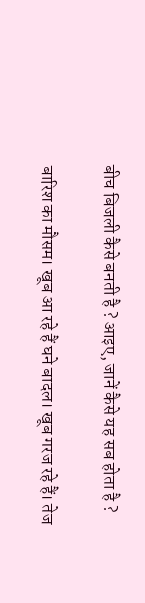बीच बिजली कैसे बनती है ? आइए, जानें कैसे यह सब होता है ?

बारिश का मौसम। खूब आ रहे हैं घने बादल। खूब गरज रहे हैं। तेज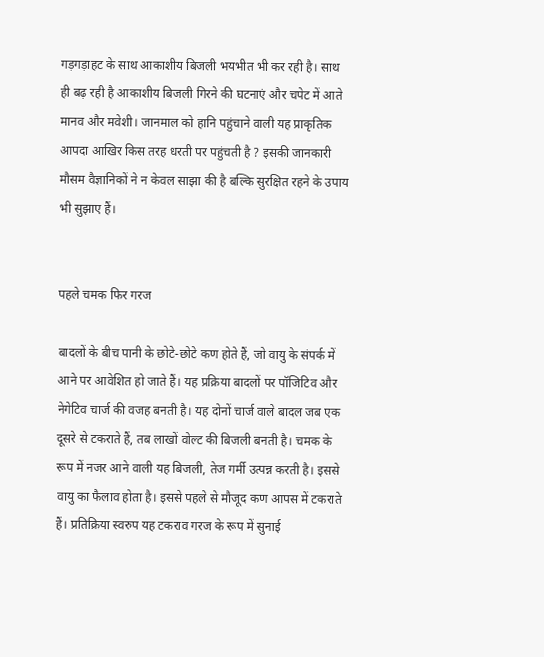गड़गड़ाहट के साथ आकाशीय बिजली भयभीत भी कर रही है। साथ ही बढ़ रही है आकाशीय बिजली गिरने की घटनाएं और चपेट में आते मानव और मवेशी। जानमाल को हानि पहुंचाने वाली यह प्राकृतिक आपदा आखिर किस तरह धरती पर पहुंचती है ? इसकी जानकारी मौसम वैज्ञानिकों ने न केवल साझा की है बल्कि सुरक्षित रहने के उपाय भी सुझाए हैं।


पहले चमक फिर गरज

बादलों के बीच पानी के छोटे-छोटे कण होते हैं, जो वायु के संपर्क में आने पर आवेशित हो जाते हैं। यह प्रक्रिया बादलों पर पॉजिटिव और नेगेटिव चार्ज की वजह बनती है। यह दोनों चार्ज वाले बादल जब एक दूसरे से टकराते हैं, तब लाखों वोल्ट की बिजली बनती है। चमक के रूप में नजर आने वाली यह बिजली, तेज गर्मी उत्पन्न करती है। इससे वायु का फैलाव होता है। इससे पहले से मौजूद कण आपस में टकराते हैं। प्रतिक्रिया स्वरुप यह टकराव गरज के रूप में सुनाई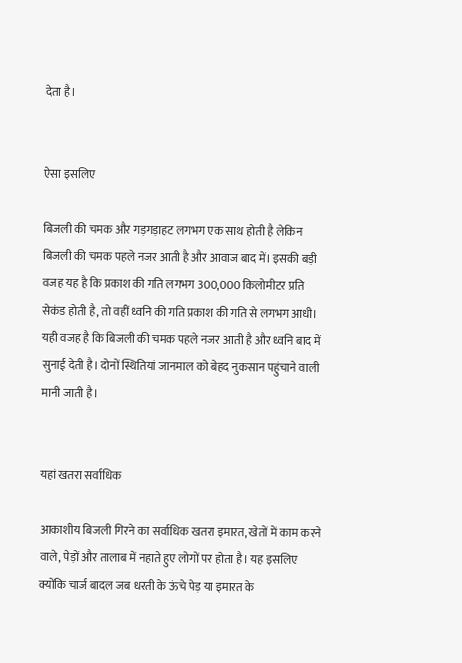देता है।


ऐसा इसलिए

बिजली की चमक और गड़गड़ाहट लगभग एक साथ होती है लेकिन बिजली की चमक पहले नजर आती है और आवाज बाद में। इसकी बड़ी वजह यह है कि प्रकाश की गति लगभग 300,000 किलोमीटर प्रति सेकंड होती है, तो वहीं ध्वनि की गति प्रकाश की गति से लगभग आधी। यही वजह है कि बिजली की चमक पहले नजर आती है और ध्वनि बाद में सुनाई देती है। दोनों स्थितियां जानमाल को बेहद नुकसान पहुंचाने वाली मानी जाती है।


यहां खतरा सर्वाधिक

आकाशीय बिजली गिरने का सर्वाधिक खतरा इमारत, खेतों में काम करने वाले, पेड़ों और तालाब में नहाते हुए लोगों पर होता है। यह इसलिए क्योंकि चार्ज बादल जब धरती के ऊंचे पेड़ या इमारत के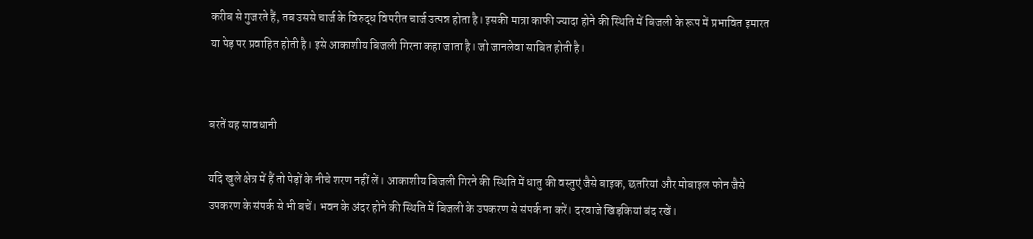करीब से गुजरते हैं, तब उससे चार्ज के विरुद्ध विपरीत चार्ज उत्पन्न होता है। इसकी मात्रा काफी ज्यादा होने की स्थिति में बिजली के रूप में प्रभावित इमारत या पेड़ पर प्रवाहित होती है। इसे आकाशीय बिजली गिरना कहा जाता है। जो जानलेवा साबित होती है।


बरतें यह सावधानी

यदि खुले क्षेत्र में हैं तो पेड़ों के नीचे शरण नहीं लें। आकाशीय बिजली गिरने की स्थिति में धातु की वस्तुएं जैसे बाइक, छतरियां और मोबाइल फोन जैसे उपकरण के संपर्क से भी बचें। भवन के अंदर होने की स्थिति में बिजली के उपकरण से संपर्क ना करें। दरवाजे खिड़कियां बंद रखें।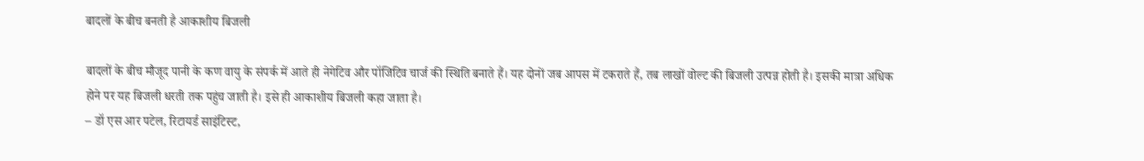बादलों के बीच बनती है आकाशीय बिजली

बादलों के बीच मौजूद पानी के कण वायु के संपर्क में आते ही नेगेटिव और पॉजिटिव चार्ज की स्थिति बनाते हैं। यह दोनों जब आपस में टकराते हैं, तब लाखों वोल्ट की बिजली उत्पन्न होती है। इसकी मात्रा अधिक होने पर यह बिजली धरती तक पहुंच जाती है। इसे ही आकाशीय बिजली कहा जाता है।
– डॉ एस आर पटेल, रिटायर्ड साइंटिस्ट,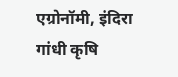एग्रोनॉमी, इंदिरा गांधी कृषि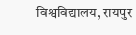विश्वविद्यालय, रायपुर